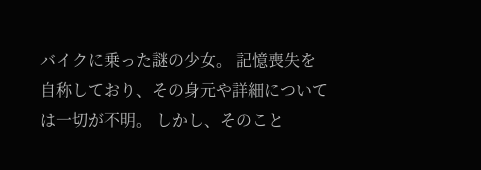バイクに乗った謎の少女。 記憶喪失を自称しており、その身元や詳細については一切が不明。 しかし、そのこと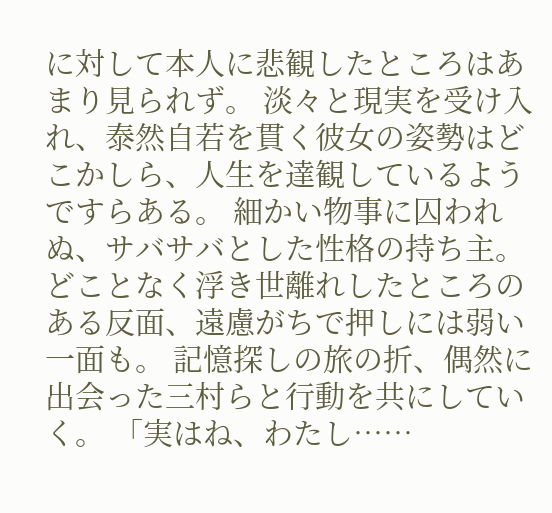に対して本人に悲観したところはあまり見られず。 淡々と現実を受け入れ、泰然自若を貫く彼女の姿勢はどこかしら、人生を達観しているようですらある。 細かい物事に囚われぬ、サバサバとした性格の持ち主。 どことなく浮き世離れしたところのある反面、遠慮がちで押しには弱い一面も。 記憶探しの旅の折、偶然に出会った三村らと行動を共にしていく。 「実はね、わたし……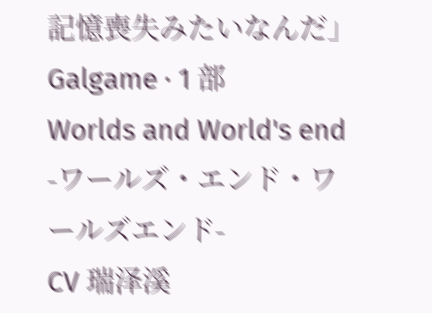記憶喪失みたいなんだ」
Galgame · 1 部
Worlds and World's end -ワールズ・エンド・ワールズエンド-
CV 瑞泽溪